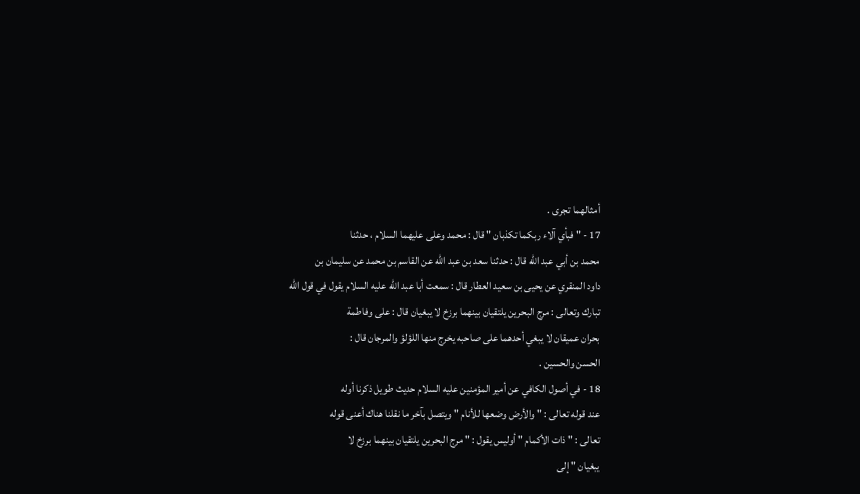أمثالهما تجرى .
17 - " فبأي آلاء ربكما تكذبان " قال : محمد وعلى عليهما السلام ، حدثنا
محمد بن أبي عبد الله قال : حدثنا سعد بن عبد الله عن القاسم بن محمد عن سليمان بن
داود المنقري عن يحيى بن سعيد العطار قال : سمعت أبا عبد الله عليه السلام يقول في قول الله
تبارك وتعالى : مرج البحرين يلتقيان بينهما برزخ لا يبغيان قال : على وفاطمة
بحران عميقان لا يبغي أحدهما على صاحبه يخرج منها اللؤلؤ والمرجان قال :
الحسن والحسين .
18 - في أصول الكافي عن أمير المؤمنين عليه السلام حديث طويل ذكرنا أوله
عند قوله تعالى : " والأرض وضعها للأنام " ويتصل بآخر ما نقلنا هناك أعنى قوله
تعالى : " ذات الأكمام " أوليس يقول : " مرج البحرين يلتقيان بينهما برزخ لا
يبغيان " إلى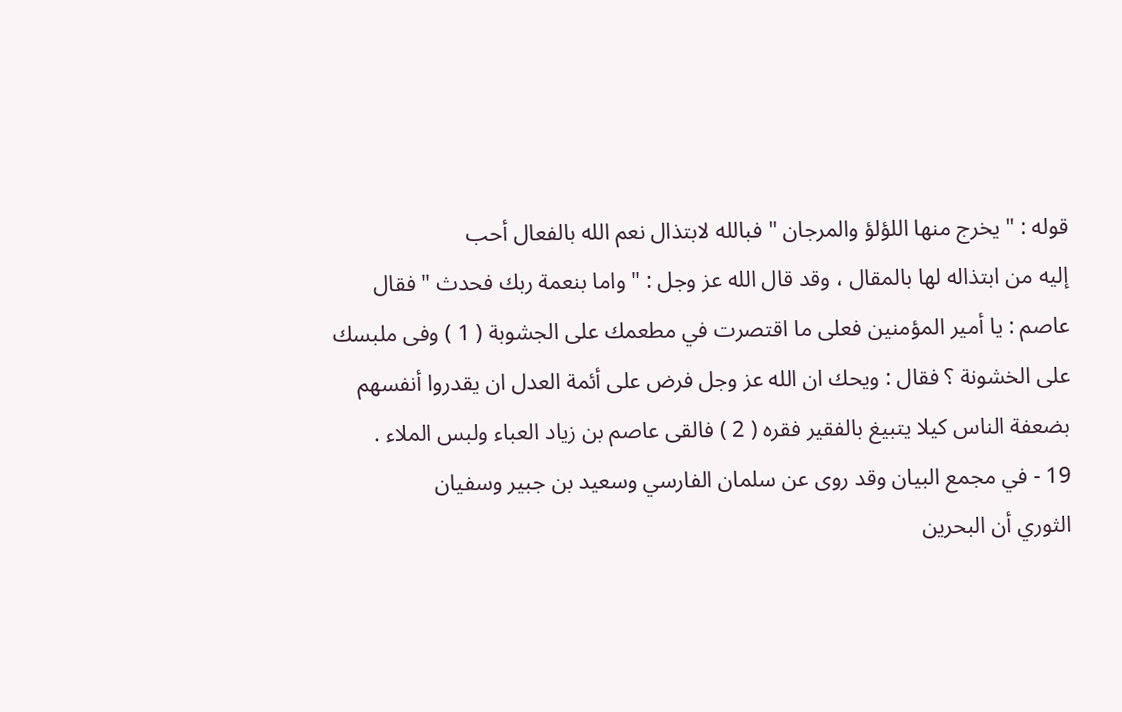قوله : " يخرج منها اللؤلؤ والمرجان " فبالله لابتذال نعم الله بالفعال أحب
إليه من ابتذاله لها بالمقال ، وقد قال الله عز وجل : " واما بنعمة ربك فحدث " فقال
عاصم : يا أمير المؤمنين فعلى ما اقتصرت في مطعمك على الجشوبة ( 1 ) وفى ملبسك
على الخشونة ؟ فقال : ويحك ان الله عز وجل فرض على أئمة العدل ان يقدروا أنفسهم
بضعفة الناس كيلا يتبيغ بالفقير فقره ( 2 ) فالقى عاصم بن زياد العباء ولبس الملاء .
19 - في مجمع البيان وقد روى عن سلمان الفارسي وسعيد بن جبير وسفيان
الثوري أن البحرين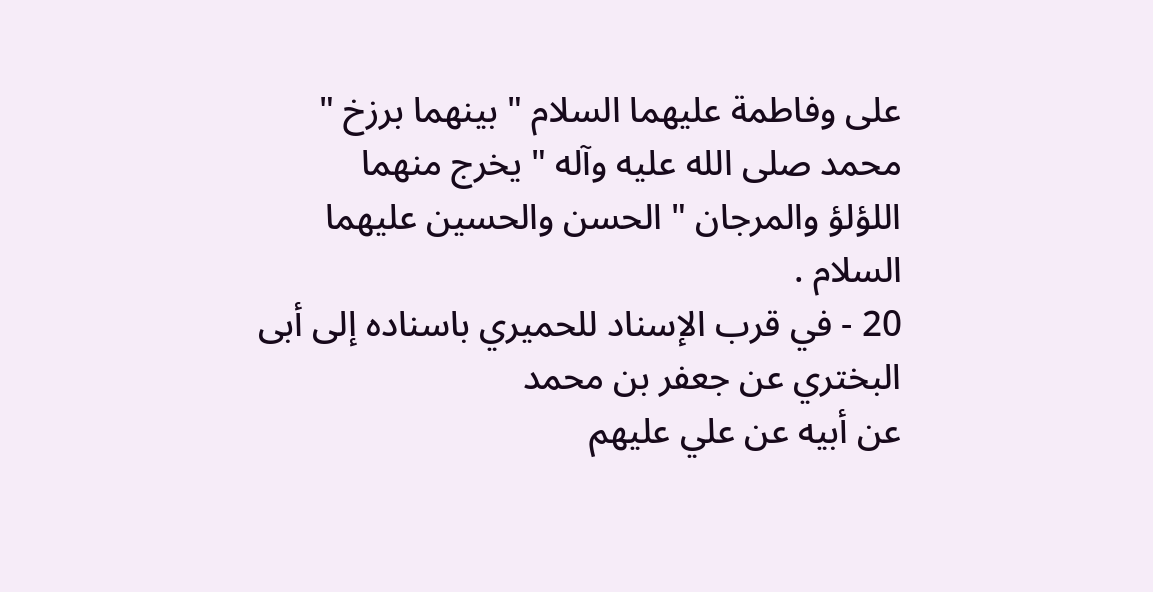على وفاطمة عليهما السلام " بينهما برزخ " محمد صلى الله عليه وآله " يخرج منهما
اللؤلؤ والمرجان " الحسن والحسين عليهما السلام .
20 - في قرب الإسناد للحميري باسناده إلى أبى البختري عن جعفر بن محمد
عن أبيه عن علي عليهم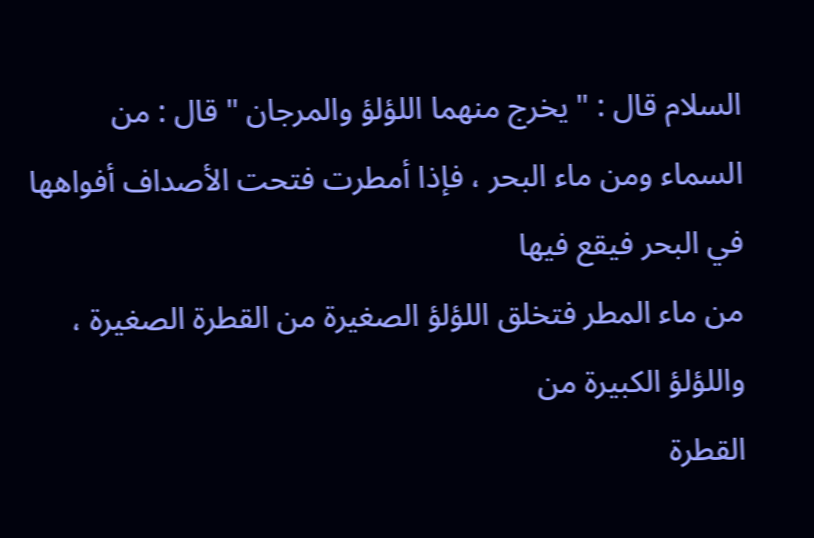السلام قال : " يخرج منهما اللؤلؤ والمرجان " قال : من
السماء ومن ماء البحر ، فإذا أمطرت فتحت الأصداف أفواهها في البحر فيقع فيها
من ماء المطر فتخلق اللؤلؤ الصغيرة من القطرة الصغيرة ، واللؤلؤ الكبيرة من
القطرة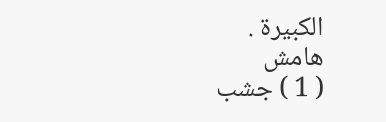الكبيرة .
هامش
( 1 ) جشب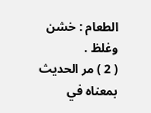الطعام : خشن وغلظ .
( 2 ) مر الحديث بمعناه في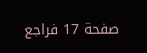صفحة 17 فراجع